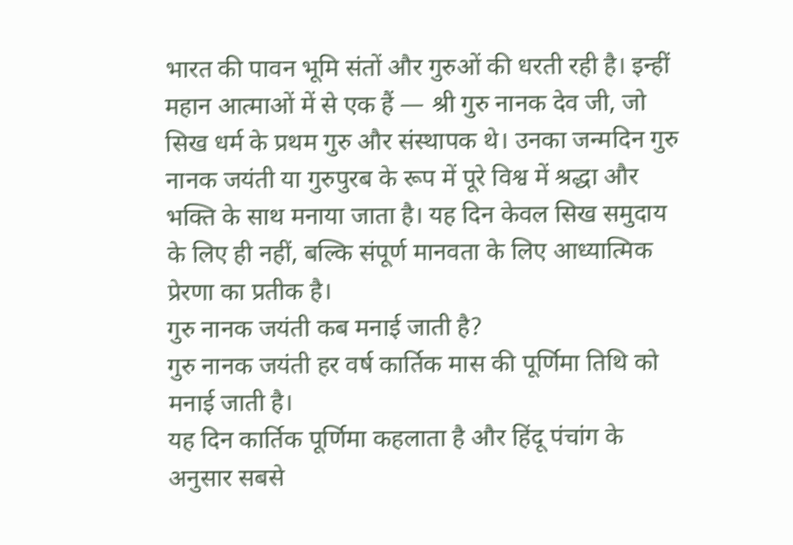भारत की पावन भूमि संतों और गुरुओं की धरती रही है। इन्हीं महान आत्माओं में से एक हैं — श्री गुरु नानक देव जी, जो सिख धर्म के प्रथम गुरु और संस्थापक थे। उनका जन्मदिन गुरु नानक जयंती या गुरुपुरब के रूप में पूरे विश्व में श्रद्धा और भक्ति के साथ मनाया जाता है। यह दिन केवल सिख समुदाय के लिए ही नहीं, बल्कि संपूर्ण मानवता के लिए आध्यात्मिक प्रेरणा का प्रतीक है।
गुरु नानक जयंती कब मनाई जाती है?
गुरु नानक जयंती हर वर्ष कार्तिक मास की पूर्णिमा तिथि को मनाई जाती है।
यह दिन कार्तिक पूर्णिमा कहलाता है और हिंदू पंचांग के अनुसार सबसे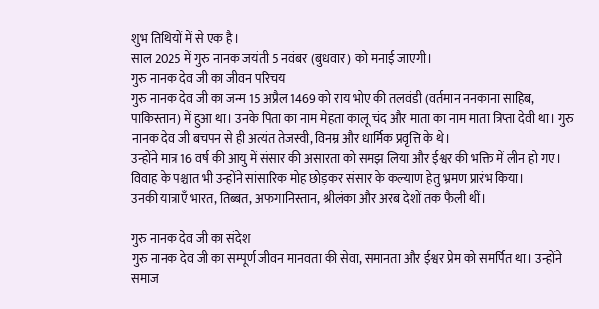शुभ तिथियों में से एक है।
साल 2025 में गुरु नानक जयंती 5 नवंबर (बुधवार) को मनाई जाएगी।
गुरु नानक देव जी का जीवन परिचय
गुरु नानक देव जी का जन्म 15 अप्रैल 1469 को राय भोए की तलवंडी (वर्तमान ननकाना साहिब, पाकिस्तान) में हुआ था। उनके पिता का नाम मेहता कालू चंद और माता का नाम माता त्रिप्ता देवी था। गुरु नानक देव जी बचपन से ही अत्यंत तेजस्वी, विनम्र और धार्मिक प्रवृत्ति के थे।
उन्होंने मात्र 16 वर्ष की आयु में संसार की असारता को समझ लिया और ईश्वर की भक्ति में लीन हो गए। विवाह के पश्चात भी उन्होंने सांसारिक मोह छोड़कर संसार के कल्याण हेतु भ्रमण प्रारंभ किया।
उनकी यात्राएँ भारत, तिब्बत, अफगानिस्तान, श्रीलंका और अरब देशों तक फैली थीं।

गुरु नानक देव जी का संदेश
गुरु नानक देव जी का सम्पूर्ण जीवन मानवता की सेवा, समानता और ईश्वर प्रेम को समर्पित था। उन्होंने समाज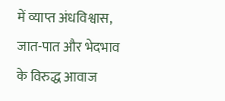में व्याप्त अंधविश्वास, जात-पात और भेदभाव के विरुद्ध आवाज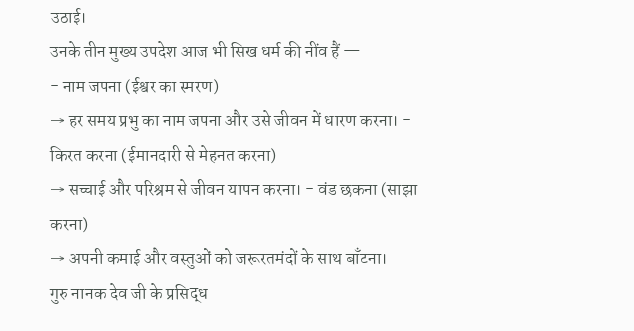उठाई।
उनके तीन मुख्य उपदेश आज भी सिख धर्म की नींव हैं —
- नाम जपना (ईश्वर का स्मरण)
→ हर समय प्रभु का नाम जपना और उसे जीवन में धारण करना। - किरत करना (ईमानदारी से मेहनत करना)
→ सच्चाई और परिश्रम से जीवन यापन करना। - वंड छकना (साझा करना)
→ अपनी कमाई और वस्तुओं को जरूरतमंदों के साथ बाँटना।
गुरु नानक देव जी के प्रसिद्ध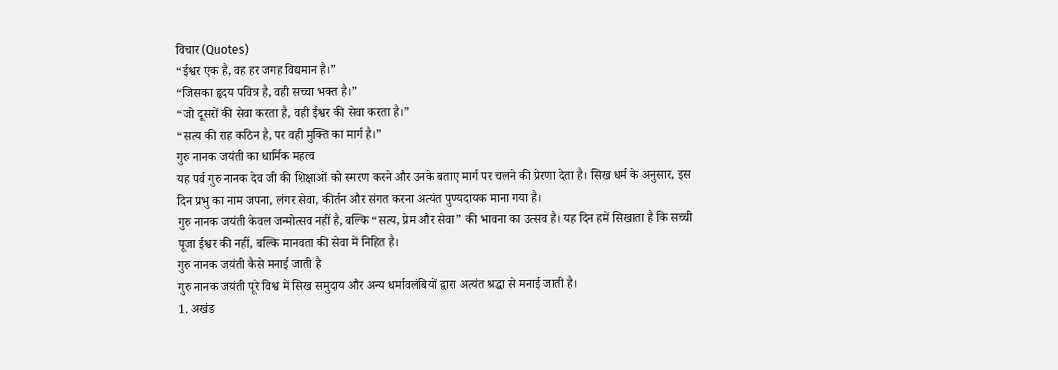विचार (Quotes)
“ईश्वर एक है, वह हर जगह विद्यमान है।”
“जिसका हृदय पवित्र है, वही सच्चा भक्त है।”
“जो दूसरों की सेवा करता है, वही ईश्वर की सेवा करता है।”
“सत्य की राह कठिन है, पर वही मुक्ति का मार्ग है।”
गुरु नानक जयंती का धार्मिक महत्व
यह पर्व गुरु नानक देव जी की शिक्षाओं को स्मरण करने और उनके बताए मार्ग पर चलने की प्रेरणा देता है। सिख धर्म के अनुसार, इस दिन प्रभु का नाम जपना, लंगर सेवा, कीर्तन और संगत करना अत्यंत पुण्यदायक माना गया है।
गुरु नानक जयंती केवल जन्मोत्सव नहीं है, बल्कि “सत्य, प्रेम और सेवा” की भावना का उत्सव है। यह दिन हमें सिखाता है कि सच्ची पूजा ईश्वर की नहीं, बल्कि मानवता की सेवा में निहित है।
गुरु नानक जयंती कैसे मनाई जाती है
गुरु नानक जयंती पूरे विश्व में सिख समुदाय और अन्य धर्मावलंबियों द्वारा अत्यंत श्रद्धा से मनाई जाती है।
1. अखंड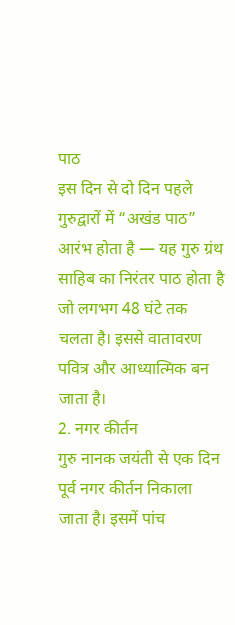पाठ
इस दिन से दो दिन पहले गुरुद्वारों में “अखंड पाठ” आरंभ होता है — यह गुरु ग्रंथ साहिब का निरंतर पाठ होता है जो लगभग 48 घंटे तक चलता है। इससे वातावरण पवित्र और आध्यात्मिक बन जाता है।
2. नगर कीर्तन
गुरु नानक जयंती से एक दिन पूर्व नगर कीर्तन निकाला जाता है। इसमें पांच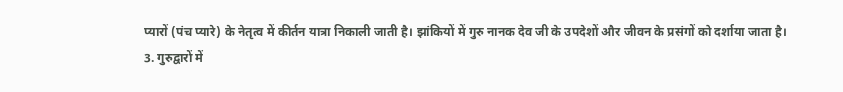प्यारों (पंच प्यारे) के नेतृत्व में कीर्तन यात्रा निकाली जाती है। झांकियों में गुरु नानक देव जी के उपदेशों और जीवन के प्रसंगों को दर्शाया जाता है।
3. गुरुद्वारों में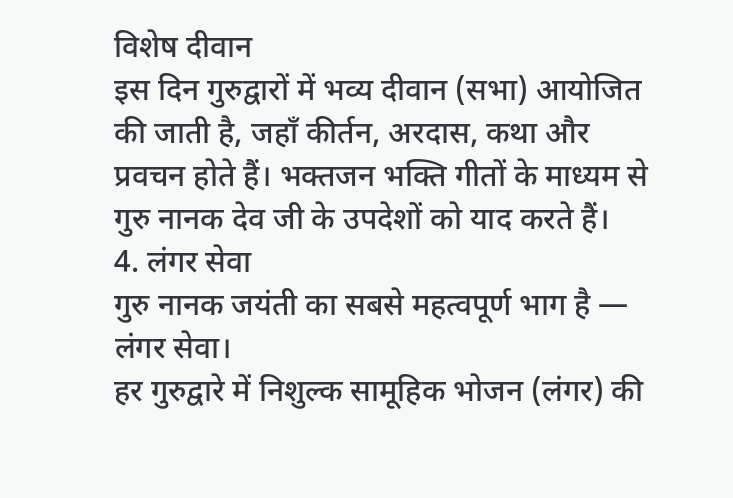विशेष दीवान
इस दिन गुरुद्वारों में भव्य दीवान (सभा) आयोजित की जाती है, जहाँ कीर्तन, अरदास, कथा और प्रवचन होते हैं। भक्तजन भक्ति गीतों के माध्यम से गुरु नानक देव जी के उपदेशों को याद करते हैं।
4. लंगर सेवा
गुरु नानक जयंती का सबसे महत्वपूर्ण भाग है — लंगर सेवा।
हर गुरुद्वारे में निशुल्क सामूहिक भोजन (लंगर) की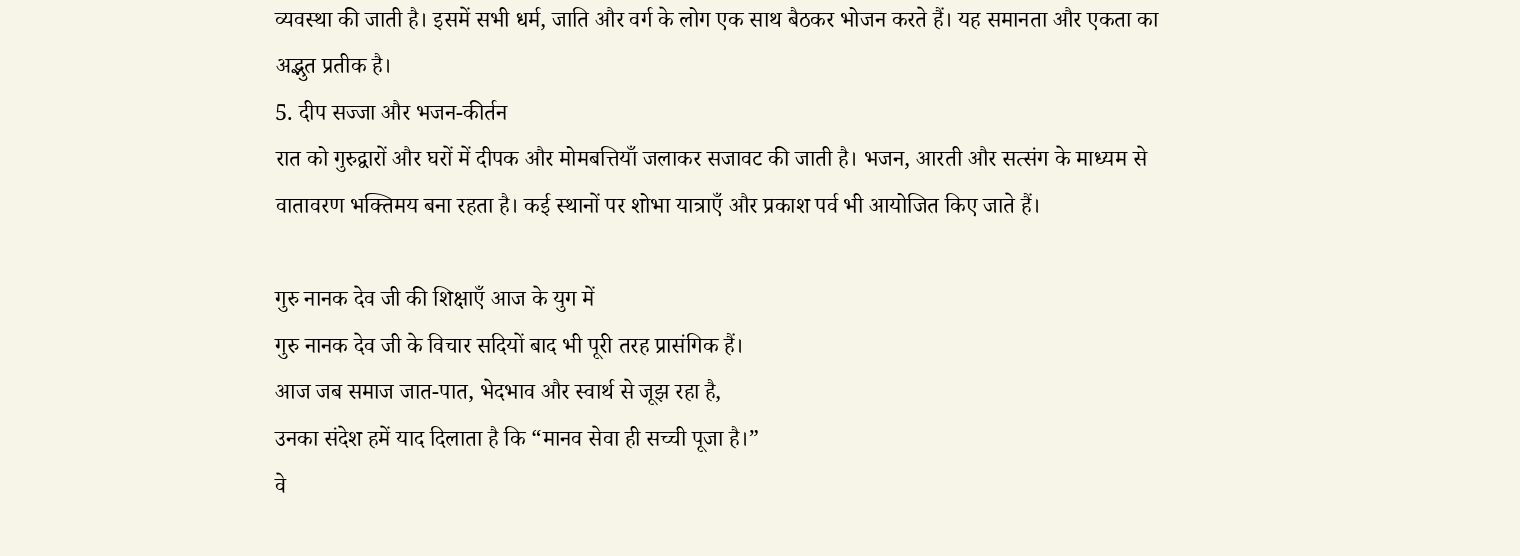व्यवस्था की जाती है। इसमें सभी धर्म, जाति और वर्ग के लोग एक साथ बैठकर भोजन करते हैं। यह समानता और एकता का अद्भुत प्रतीक है।
5. दीप सज्जा और भजन-कीर्तन
रात को गुरुद्वारों और घरों में दीपक और मोमबत्तियाँ जलाकर सजावट की जाती है। भजन, आरती और सत्संग के माध्यम से वातावरण भक्तिमय बना रहता है। कई स्थानों पर शोभा यात्राएँ और प्रकाश पर्व भी आयोजित किए जाते हैं।

गुरु नानक देव जी की शिक्षाएँ आज के युग में
गुरु नानक देव जी के विचार सदियों बाद भी पूरी तरह प्रासंगिक हैं।
आज जब समाज जात-पात, भेदभाव और स्वार्थ से जूझ रहा है,
उनका संदेश हमें याद दिलाता है कि “मानव सेवा ही सच्ची पूजा है।”
वे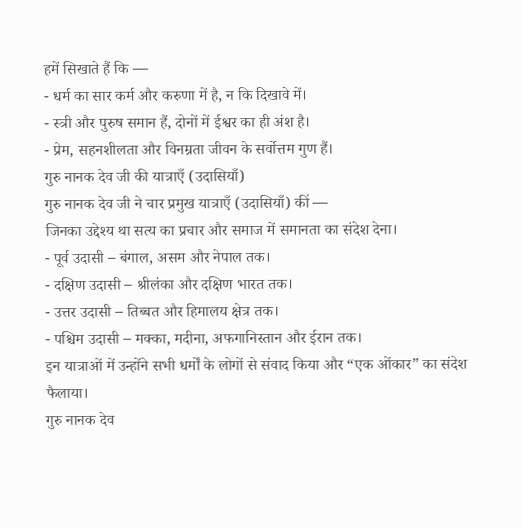हमें सिखाते हैं कि —
- धर्म का सार कर्म और करुणा में है, न कि दिखावे में।
- स्त्री और पुरुष समान हैं, दोनों में ईश्वर का ही अंश है।
- प्रेम, सहनशीलता और विनम्रता जीवन के सर्वोत्तम गुण हैं।
गुरु नानक देव जी की यात्राएँ (उदासियाँ)
गुरु नानक देव जी ने चार प्रमुख यात्राएँ (उदासियाँ) कीं —
जिनका उद्देश्य था सत्य का प्रचार और समाज में समानता का संदेश देना।
- पूर्व उदासी – बंगाल, असम और नेपाल तक।
- दक्षिण उदासी – श्रीलंका और दक्षिण भारत तक।
- उत्तर उदासी – तिब्बत और हिमालय क्षेत्र तक।
- पश्चिम उदासी – मक्का, मदीना, अफगानिस्तान और ईरान तक।
इन यात्राओं में उन्होंने सभी धर्मों के लोगों से संवाद किया और “एक ओंकार” का संदेश फैलाया।
गुरु नानक देव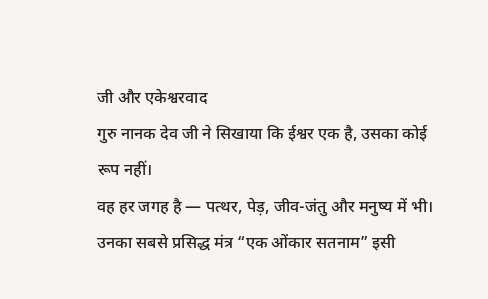जी और एकेश्वरवाद
गुरु नानक देव जी ने सिखाया कि ईश्वर एक है, उसका कोई रूप नहीं।
वह हर जगह है — पत्थर, पेड़, जीव-जंतु और मनुष्य में भी।
उनका सबसे प्रसिद्ध मंत्र “एक ओंकार सतनाम” इसी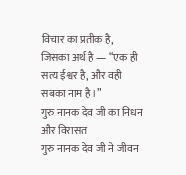विचार का प्रतीक है,
जिसका अर्थ है — “एक ही सत्य ईश्वर है, और वही सबका नाम है।”
गुरु नानक देव जी का निधन और विरासत
गुरु नानक देव जी ने जीवन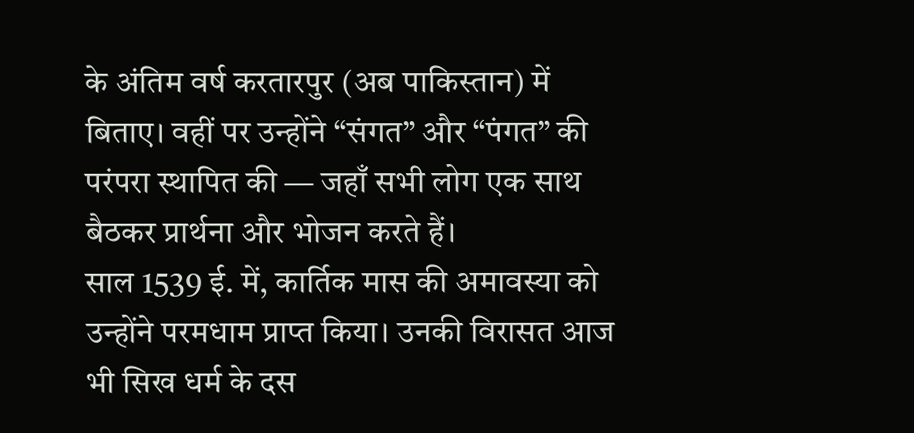के अंतिम वर्ष करतारपुर (अब पाकिस्तान) में बिताए। वहीं पर उन्होंने “संगत” और “पंगत” की परंपरा स्थापित की — जहाँ सभी लोग एक साथ बैठकर प्रार्थना और भोजन करते हैं।
साल 1539 ई. में, कार्तिक मास की अमावस्या को उन्होंने परमधाम प्राप्त किया। उनकी विरासत आज भी सिख धर्म के दस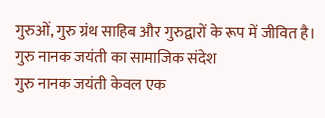गुरुओं, गुरु ग्रंथ साहिब और गुरुद्वारों के रूप में जीवित है।
गुरु नानक जयंती का सामाजिक संदेश
गुरु नानक जयंती केवल एक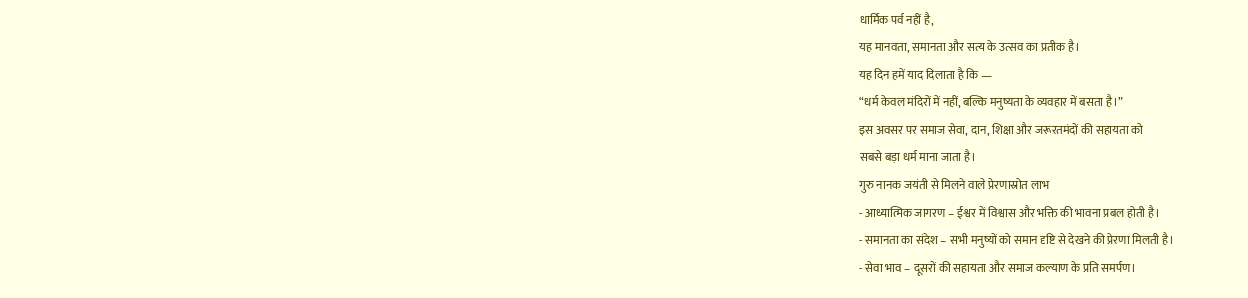धार्मिक पर्व नहीं है,
यह मानवता, समानता और सत्य के उत्सव का प्रतीक है।
यह दिन हमें याद दिलाता है कि —
“धर्म केवल मंदिरों में नहीं, बल्कि मनुष्यता के व्यवहार में बसता है।”
इस अवसर पर समाज सेवा, दान, शिक्षा और जरूरतमंदों की सहायता को
सबसे बड़ा धर्म माना जाता है।
गुरु नानक जयंती से मिलने वाले प्रेरणास्रोत लाभ
- आध्यात्मिक जागरण – ईश्वर में विश्वास और भक्ति की भावना प्रबल होती है।
- समानता का संदेश – सभी मनुष्यों को समान दृष्टि से देखने की प्रेरणा मिलती है।
- सेवा भाव – दूसरों की सहायता और समाज कल्याण के प्रति समर्पण।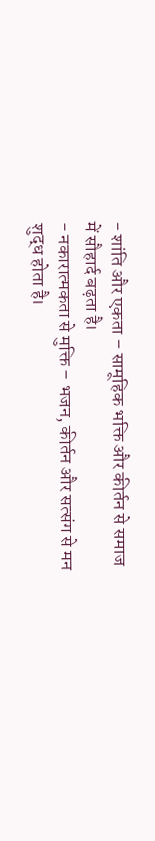- शांति और एकता – सामूहिक भक्ति और कीर्तन से समाज में सौहार्द बढ़ता है।
- नकारात्मकता से मुक्ति – भजन, कीर्तन और सत्संग से मन शुद्ध होता है।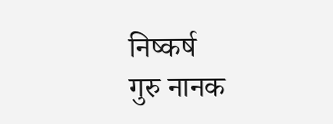निष्कर्ष
गुरु नानक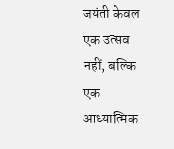जयंती केवल एक उत्सव नहीं, बल्कि एक आध्यात्मिक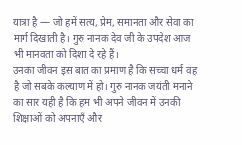यात्रा है — जो हमें सत्य, प्रेम, समानता और सेवा का मार्ग दिखाती है। गुरु नानक देव जी के उपदेश आज भी मानवता को दिशा दे रहे हैं।
उनका जीवन इस बात का प्रमाण है कि सच्चा धर्म वह है जो सबके कल्याण में हो। गुरु नानक जयंती मनाने का सार यही है कि हम भी अपने जीवन में उनकी शिक्षाओं को अपनाएँ और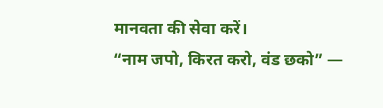मानवता की सेवा करें।
“नाम जपो, किरत करो, वंड छको” —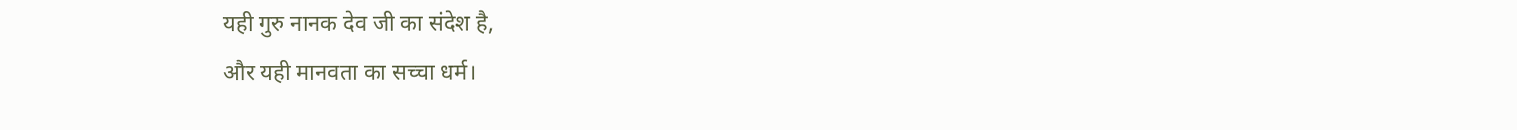यही गुरु नानक देव जी का संदेश है,
और यही मानवता का सच्चा धर्म।